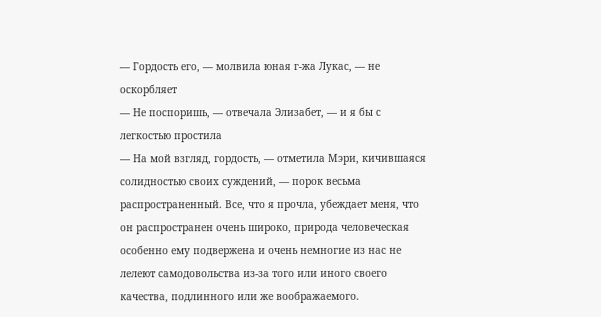— Гордость его, — молвила юная г-жа Лукас, — не оскорбляет
— Не поспоришь, — отвечала Элизабет, — и я бы с легкостью простила
— На мой взгляд, гордость, — отметила Мэри, кичившаяся солидностью своих суждений, — порок весьма распространенный. Все, что я прочла, убеждает меня, что он распространен очень широко, природа человеческая особенно ему подвержена и очень немногие из нас не лелеют самодовольства из-за того или иного своего качества, подлинного или же воображаемого.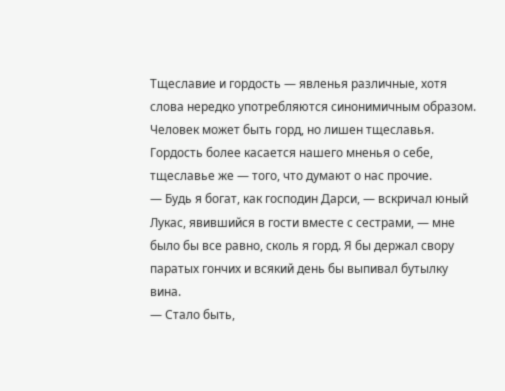Тщеславие и гордость — явленья различные, хотя слова нередко употребляются синонимичным образом. Человек может быть горд, но лишен тщеславья. Гордость более касается нашего мненья о себе, тщеславье же — того, что думают о нас прочие.
— Будь я богат, как господин Дарси, — вскричал юный Лукас, явившийся в гости вместе с сестрами, — мне было бы все равно, сколь я горд. Я бы держал свору паратых гончих и всякий день бы выпивал бутылку вина.
— Стало быть,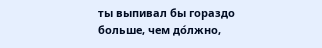ты выпивал бы гораздо больше, чем до́лжно,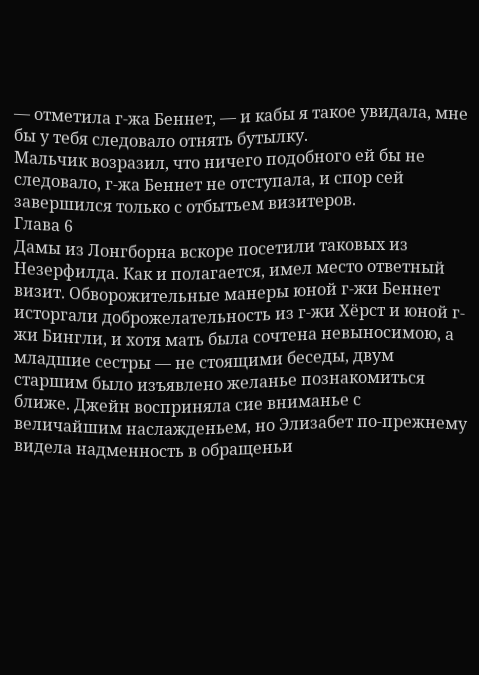— отметила г-жа Беннет, — и кабы я такое увидала, мне бы у тебя следовало отнять бутылку.
Мальчик возразил, что ничего подобного ей бы не следовало, г-жа Беннет не отступала, и спор сей завершился только с отбытьем визитеров.
Глава 6
Дамы из Лонгборна вскоре посетили таковых из Незерфилда. Как и полагается, имел место ответный визит. Обворожительные манеры юной г-жи Беннет исторгали доброжелательность из г-жи Хёрст и юной г-жи Бингли, и хотя мать была сочтена невыносимою, а младшие сестры — не стоящими беседы, двум старшим было изъявлено желанье познакомиться ближе. Джейн восприняла сие вниманье с величайшим наслажденьем, но Элизабет по-прежнему видела надменность в обращеньи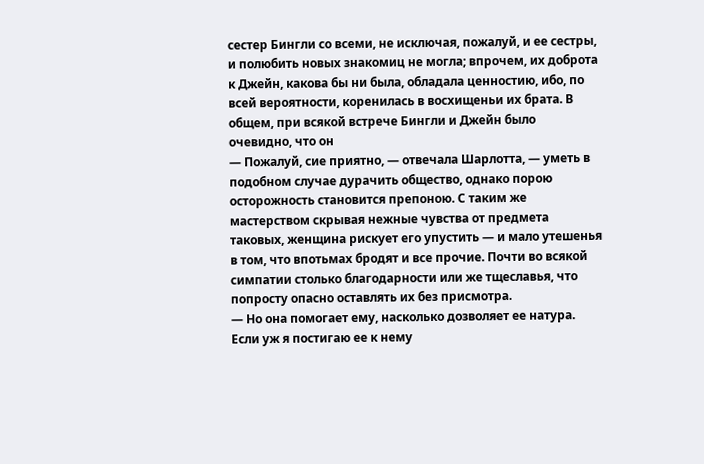сестер Бингли со всеми, не исключая, пожалуй, и ее сестры, и полюбить новых знакомиц не могла; впрочем, их доброта к Джейн, какова бы ни была, обладала ценностию, ибо, по всей вероятности, коренилась в восхищеньи их брата. В общем, при всякой встрече Бингли и Джейн было очевидно, что он
— Пожалуй, сие приятно, — отвечала Шарлотта, — уметь в подобном случае дурачить общество, однако порою осторожность становится препоною. С таким же мастерством скрывая нежные чувства от предмета таковых, женщина рискует его упустить — и мало утешенья в том, что впотьмах бродят и все прочие. Почти во всякой симпатии столько благодарности или же тщеславья, что попросту опасно оставлять их без присмотра.
— Но она помогает ему, насколько дозволяет ее натура. Если уж я постигаю ее к нему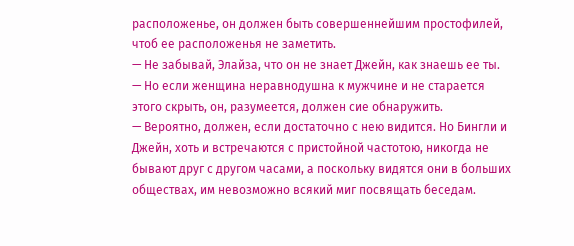расположенье, он должен быть совершеннейшим простофилей, чтоб ее расположенья не заметить.
— Не забывай, Элайза, что он не знает Джейн, как знаешь ее ты.
— Но если женщина неравнодушна к мужчине и не старается этого скрыть, он, разумеется, должен сие обнаружить.
— Вероятно, должен, если достаточно с нею видится. Но Бингли и Джейн, хоть и встречаются с пристойной частотою, никогда не бывают друг с другом часами, а поскольку видятся они в больших обществах, им невозможно всякий миг посвящать беседам.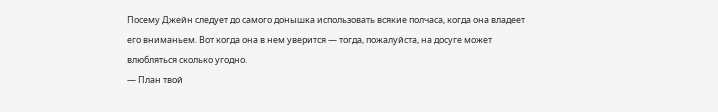Посему Джейн следует до самого донышка использовать всякие полчаса, когда она владеет его вниманьем. Вот когда она в нем уверится — тогда, пожалуйста, на досуге может влюбляться сколько угодно.
— План твой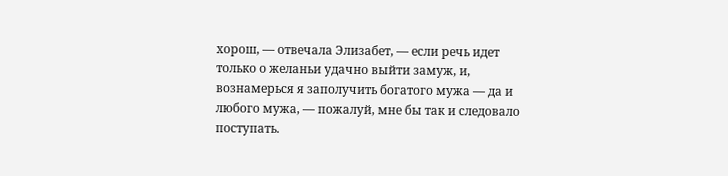хорош, — отвечала Элизабет, — если речь идет только о желаньи удачно выйти замуж, и, вознамерься я заполучить богатого мужа — да и любого мужа, — пожалуй, мне бы так и следовало поступать.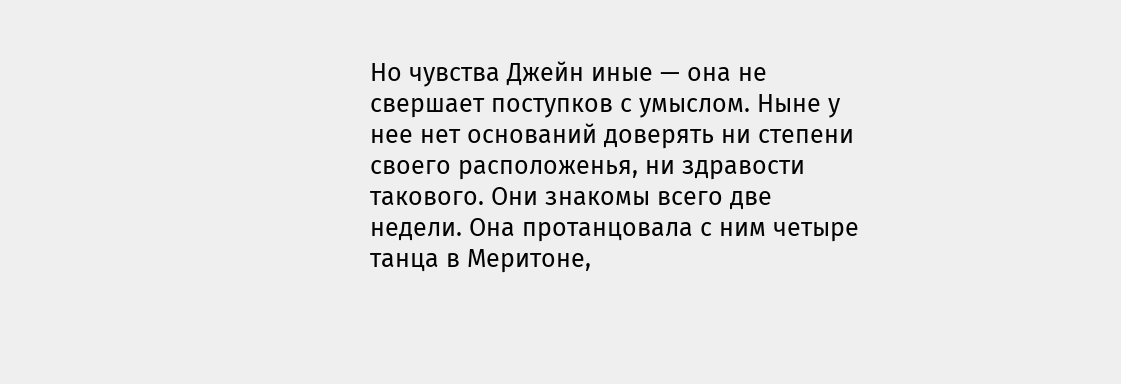Но чувства Джейн иные — она не свершает поступков с умыслом. Ныне у нее нет оснований доверять ни степени своего расположенья, ни здравости такового. Они знакомы всего две недели. Она протанцовала с ним четыре танца в Меритоне,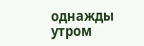однажды утром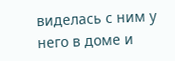виделась с ним у него в доме и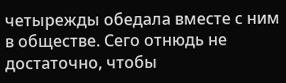четырежды обедала вместе с ним в обществе. Сего отнюдь не достаточно, чтобы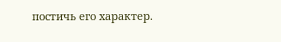постичь его характер.